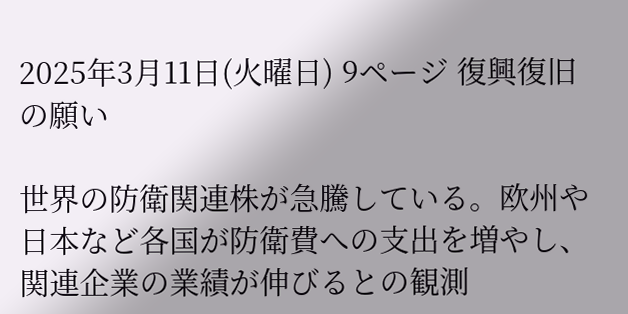2025年3月11日(火曜日) 9ページ 復興復旧の願い

世界の防衛関連株が急騰している。欧州や日本など各国が防衛費への支出を増やし、関連企業の業績が伸びるとの観測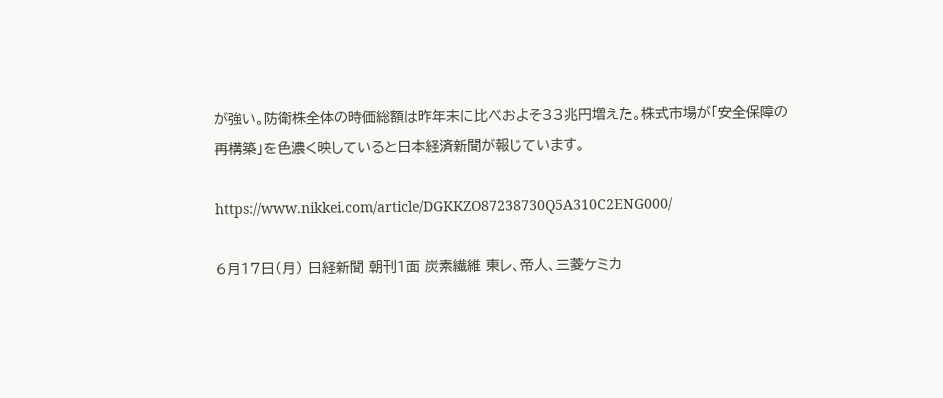が強い。防衛株全体の時価総額は昨年末に比べおよそ33兆円増えた。株式市場が「安全保障の再構築」を色濃く映していると日本経済新聞が報じています。

https://www.nikkei.com/article/DGKKZO87238730Q5A310C2ENG000/

6月17日(月) 日経新聞 朝刊1面 炭素繊維 東レ、帝人、三菱ケミカ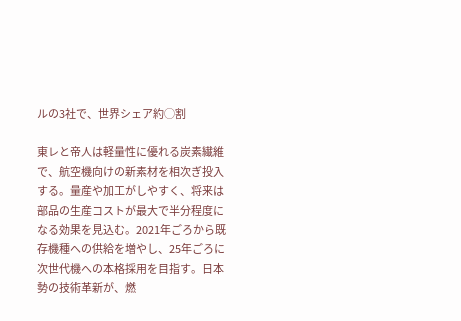ルの3社で、世界シェア約◯割

東レと帝人は軽量性に優れる炭素繊維で、航空機向けの新素材を相次ぎ投入する。量産や加工がしやすく、将来は部品の生産コストが最大で半分程度になる効果を見込む。2021年ごろから既存機種への供給を増やし、25年ごろに次世代機への本格採用を目指す。日本勢の技術革新が、燃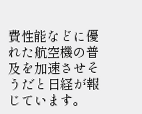費性能などに優れた航空機の普及を加速させそうだと日経が報じています。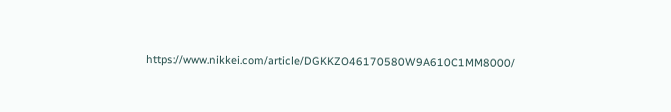https://www.nikkei.com/article/DGKKZO46170580W9A610C1MM8000/